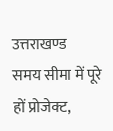उत्तराखण्ड
समय सीमा में पूरे हों प्रोजेक्ट,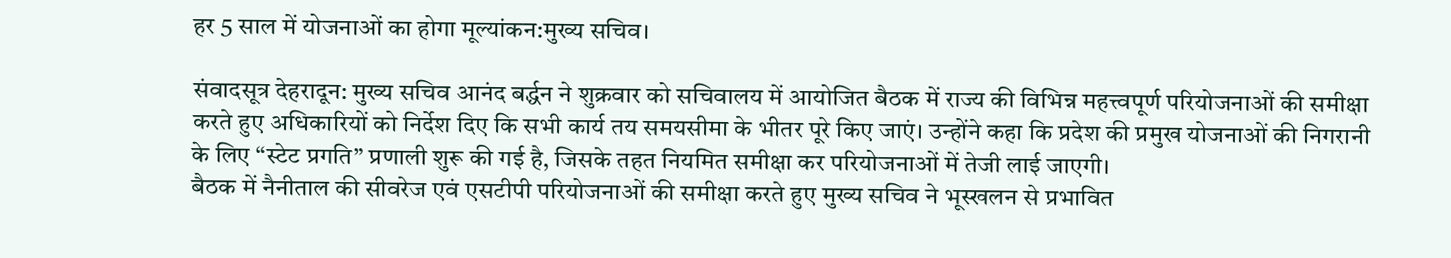हर 5 साल में योजनाओं का होगा मूल्यांकन:मुख्य सचिव।

संवादसूत्र देहरादून: मुख्य सचिव आनंद बर्द्धन ने शुक्रवार को सचिवालय में आयोजित बैठक में राज्य की विभिन्न महत्त्वपूर्ण परियोजनाओं की समीक्षा करते हुए अधिकारियों को निर्देश दिए कि सभी कार्य तय समयसीमा के भीतर पूरे किए जाएं। उन्होंने कहा कि प्रदेश की प्रमुख योजनाओं की निगरानी के लिए “स्टेट प्रगति” प्रणाली शुरू की गई है, जिसके तहत नियमित समीक्षा कर परियोजनाओं में तेजी लाई जाएगी।
बैठक में नैनीताल की सीवरेज एवं एसटीपी परियोजनाओं की समीक्षा करते हुए मुख्य सचिव ने भूस्खलन से प्रभावित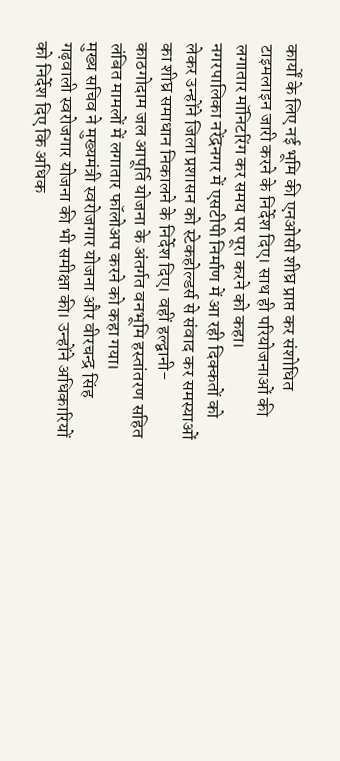कार्यों के लिए नई भूमि की एनओसी शीघ्र प्राप्त कर संशोधित टाइमलाइन जारी करने के निर्देश दिए। साथ ही परियोजनाओं की लगातार मॉनिटरिंग कर समय पर पूरा करने को कहा।
नगरपालिका नरेंद्रनगर में एसटीपी निर्माण में आ रही दिक्कतों को लेकर उन्होंने जिला प्रशासन को स्टेकहोल्डर्स से संवाद कर समस्याओं का शीघ्र समाधान निकालने के निर्देश दिए। वहीं हल्द्वानी-काठगोदाम जल आपूर्ति योजना के अंतर्गत वनभूमि हस्तांतरण सहित लंबित मामलों में लगातार फॉलोअप करने को कहा गया।
मुख्य सचिव ने मुख्यमंत्री स्वरोजगार योजना और वीरचन्द्र सिंह गढ़वाली स्वरोजगार योजना की भी समीक्षा की। उन्होंने अधिकारियों को निर्देश दिए कि अधिक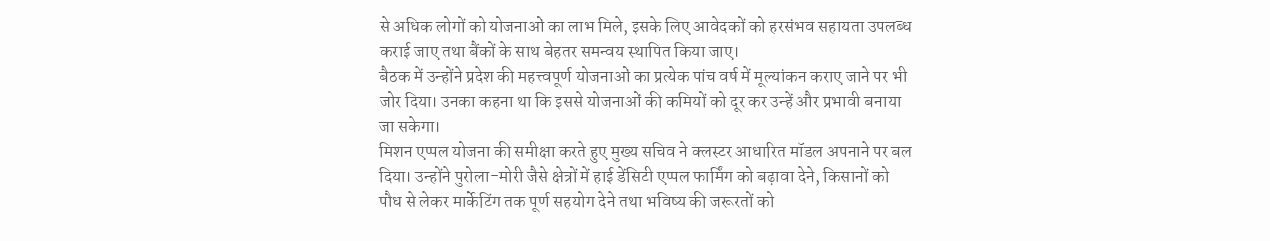से अधिक लोगों को योजनाओं का लाभ मिले, इसके लिए आवेदकों को हरसंभव सहायता उपलब्ध कराई जाए तथा बैंकों के साथ बेहतर समन्वय स्थापित किया जाए।
बैठक में उन्होंने प्रदेश की महत्त्वपूर्ण योजनाओं का प्रत्येक पांच वर्ष में मूल्यांकन कराए जाने पर भी जोर दिया। उनका कहना था कि इससे योजनाओं की कमियों को दूर कर उन्हें और प्रभावी बनाया जा सकेगा।
मिशन एप्पल योजना की समीक्षा करते हुए मुख्य सचिव ने क्लस्टर आधारित मॉडल अपनाने पर बल दिया। उन्होंने पुरोला-मोरी जैसे क्षेत्रों में हाई डेंसिटी एप्पल फार्मिंग को बढ़ावा देने, किसानों को पौध से लेकर मार्केटिंग तक पूर्ण सहयोग देने तथा भविष्य की जरूरतों को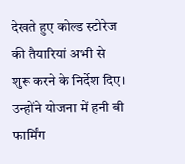देखते हुए कोल्ड स्टोरेज की तैयारियां अभी से शुरू करने के निर्देश दिए। उन्होंने योजना में हनी बी फार्मिंग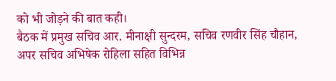को भी जोड़ने की बात कही।
बैठक में प्रमुख सचिव आर. मीनाक्षी सुन्दरम, सचिव रणवीर सिंह चौहान, अपर सचिव अभिषेक रोहिला सहित विभिन्न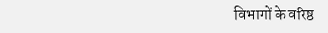विभागों के वरिष्ठ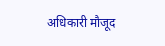अधिकारी मौजूद